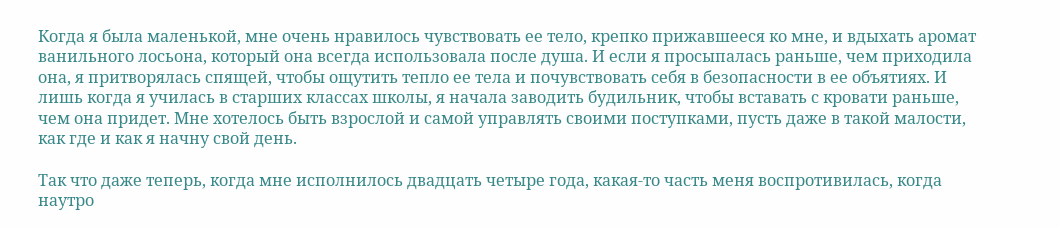Когда я была маленькой, мне очень нравилось чувствовать ее тело, крепко прижавшееся ко мне, и вдыхать аромат ванильного лосьона, который она всегда использовала после душа. И если я просыпалась раньше, чем приходила она, я притворялась спящей, чтобы ощутить тепло ее тела и почувствовать себя в безопасности в ее объятиях. И лишь когда я училась в старших классах школы, я начала заводить будильник, чтобы вставать с кровати раньше, чем она придет. Мне хотелось быть взрослой и самой управлять своими поступками, пусть даже в такой малости, как где и как я начну свой день.

Так что даже теперь, когда мне исполнилось двадцать четыре года, какая-то часть меня воспротивилась, когда наутро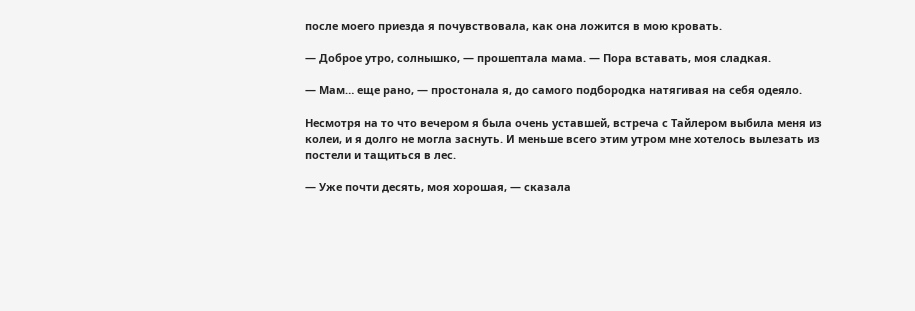после моего приезда я почувствовала, как она ложится в мою кровать.

— Доброе утро, солнышко, — прошептала мама. — Пора вставать, моя сладкая.

— Мам… еще рано, — простонала я, до самого подбородка натягивая на себя одеяло.

Несмотря на то что вечером я была очень уставшей, встреча с Тайлером выбила меня из колеи, и я долго не могла заснуть. И меньше всего этим утром мне хотелось вылезать из постели и тащиться в лес.

— Уже почти десять, моя хорошая, — сказала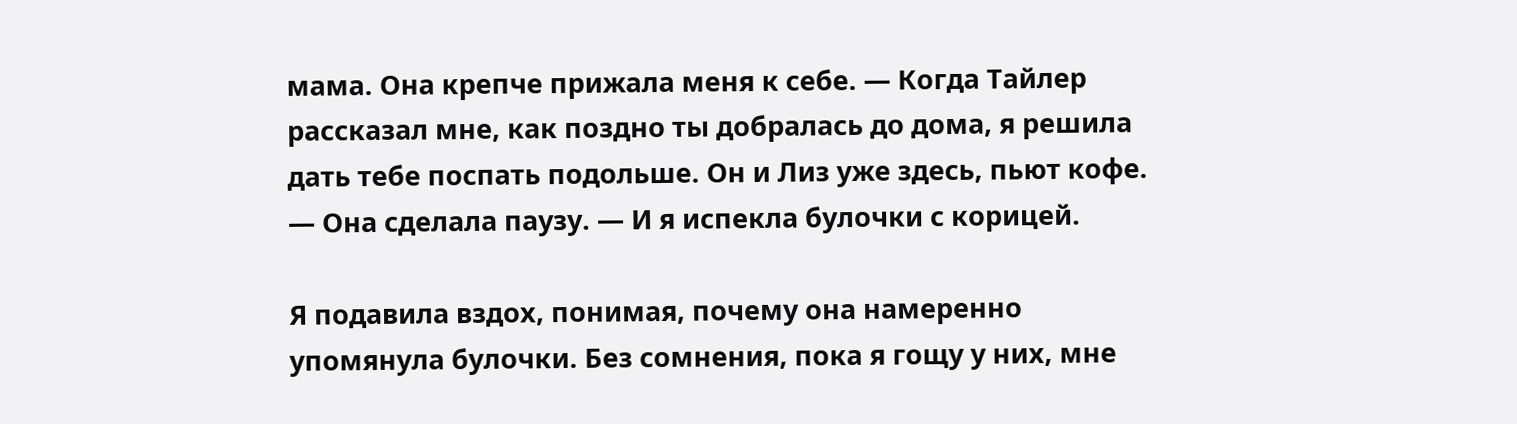мама. Она крепче прижала меня к себе. — Когда Тайлер рассказал мне, как поздно ты добралась до дома, я решила дать тебе поспать подольше. Он и Лиз уже здесь, пьют кофе. — Она сделала паузу. — И я испекла булочки с корицей.

Я подавила вздох, понимая, почему она намеренно упомянула булочки. Без сомнения, пока я гощу у них, мне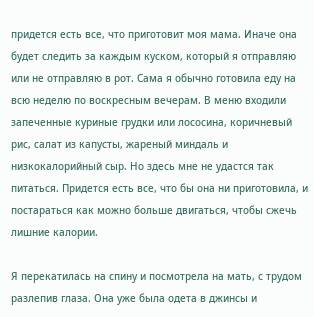придется есть все, что приготовит моя мама. Иначе она будет следить за каждым куском, который я отправляю или не отправляю в рот. Сама я обычно готовила еду на всю неделю по воскресным вечерам. В меню входили запеченные куриные грудки или лососина, коричневый рис, салат из капусты, жареный миндаль и низкокалорийный сыр. Но здесь мне не удастся так питаться. Придется есть все, что бы она ни приготовила, и постараться как можно больше двигаться, чтобы сжечь лишние калории.

Я перекатилась на спину и посмотрела на мать, с трудом разлепив глаза. Она уже была одета в джинсы и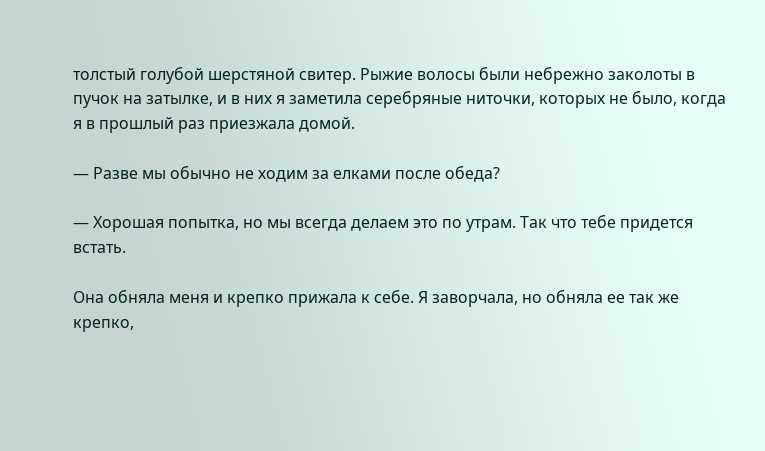толстый голубой шерстяной свитер. Рыжие волосы были небрежно заколоты в пучок на затылке, и в них я заметила серебряные ниточки, которых не было, когда я в прошлый раз приезжала домой.

— Разве мы обычно не ходим за елками после обеда?

— Хорошая попытка, но мы всегда делаем это по утрам. Так что тебе придется встать.

Она обняла меня и крепко прижала к себе. Я заворчала, но обняла ее так же крепко,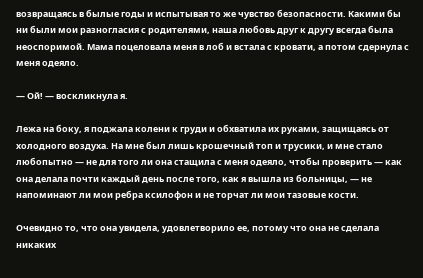возвращаясь в былые годы и испытывая то же чувство безопасности. Какими бы ни были мои разногласия с родителями, наша любовь друг к другу всегда была неоспоримой. Мама поцеловала меня в лоб и встала с кровати, а потом сдернула с меня одеяло.

— Ой! — воскликнула я.

Лежа на боку, я поджала колени к груди и обхватила их руками, защищаясь от холодного воздуха. На мне был лишь крошечный топ и трусики, и мне стало любопытно — не для того ли она стащила с меня одеяло, чтобы проверить — как она делала почти каждый день после того, как я вышла из больницы, — не напоминают ли мои ребра ксилофон и не торчат ли мои тазовые кости.

Очевидно то, что она увидела, удовлетворило ее, потому что она не сделала никаких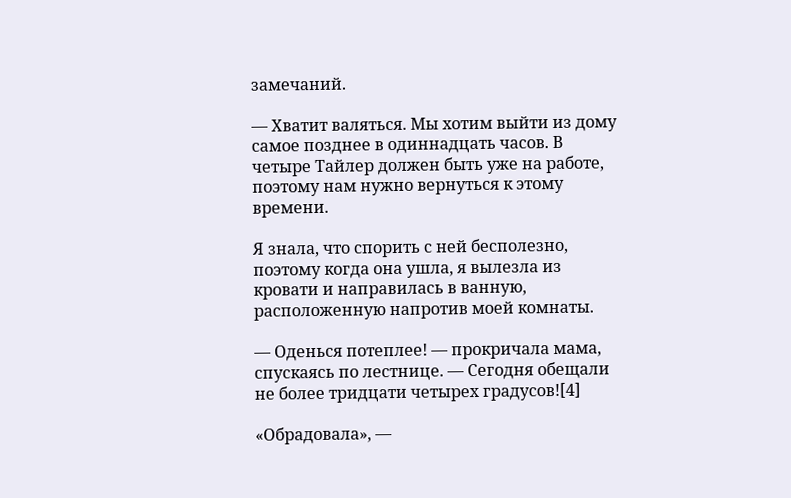замечаний.

— Хватит валяться. Мы хотим выйти из дому самое позднее в одиннадцать часов. В четыре Тайлер должен быть уже на работе, поэтому нам нужно вернуться к этому времени.

Я знала, что спорить с ней бесполезно, поэтому когда она ушла, я вылезла из кровати и направилась в ванную, расположенную напротив моей комнаты.

— Оденься потеплее! — прокричала мама, спускаясь по лестнице. — Сегодня обещали не более тридцати четырех градусов![4]

«Обрадовала», —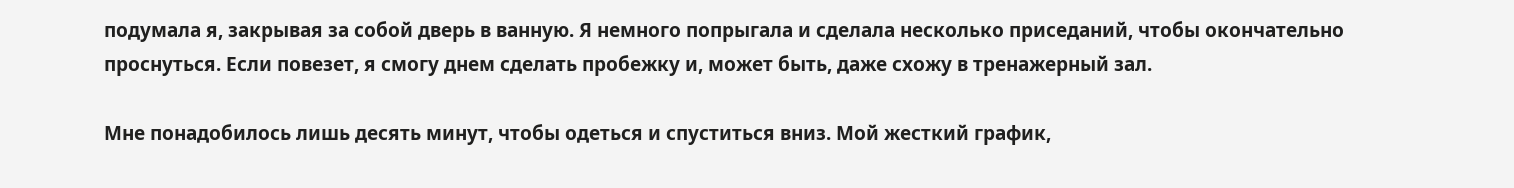подумала я, закрывая за собой дверь в ванную. Я немного попрыгала и сделала несколько приседаний, чтобы окончательно проснуться. Если повезет, я смогу днем сделать пробежку и, может быть, даже схожу в тренажерный зал.

Мне понадобилось лишь десять минут, чтобы одеться и спуститься вниз. Мой жесткий график,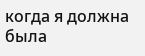когда я должна была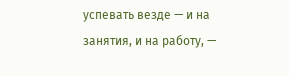успевать везде — и на занятия, и на работу, —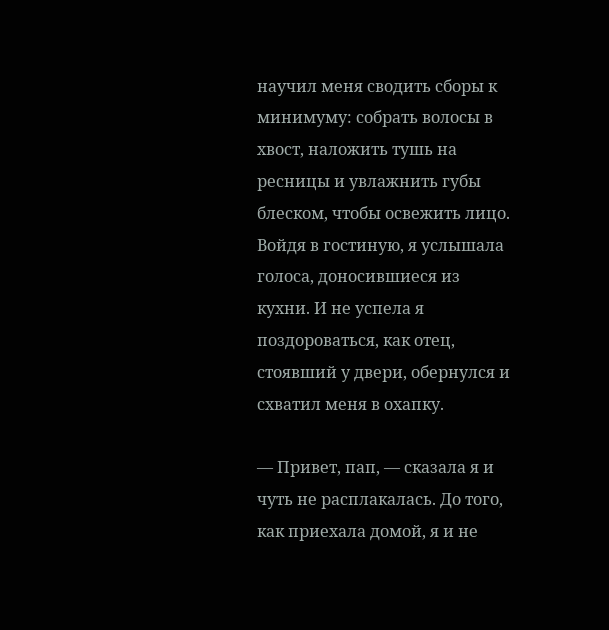научил меня сводить сборы к минимуму: собрать волосы в хвост, наложить тушь на ресницы и увлажнить губы блеском, чтобы освежить лицо. Войдя в гостиную, я услышала голоса, доносившиеся из кухни. И не успела я поздороваться, как отец, стоявший у двери, обернулся и схватил меня в охапку.

— Привет, пап, — сказала я и чуть не расплакалась. До того, как приехала домой, я и не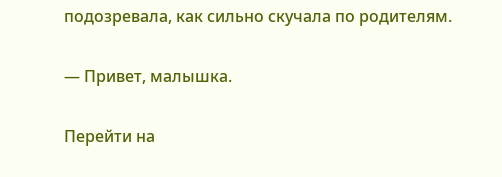подозревала, как сильно скучала по родителям.

— Привет, малышка.

Перейти на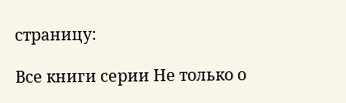страницу:

Все книги серии Не только о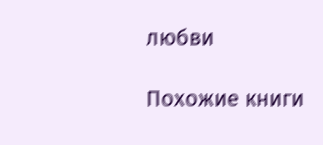любви

Похожие книги